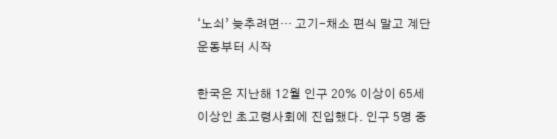‘노쇠’ 늦추려면… 고기-채소 편식 말고 계단 운동부터 시작

한국은 지난해 12월 인구 20% 이상이 65세 이상인 초고령사회에 진입했다. 인구 5명 중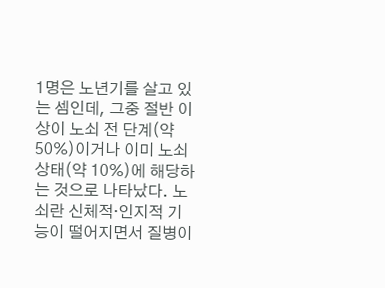1명은 노년기를 살고 있는 셈인데, 그중 절반 이상이 노쇠 전 단계(약 50%)이거나 이미 노쇠 상태(약 10%)에 해당하는 것으로 나타났다. 노쇠란 신체적·인지적 기능이 떨어지면서 질병이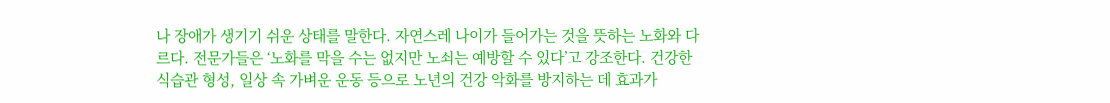나 장애가 생기기 쉬운 상태를 말한다. 자연스레 나이가 들어가는 것을 뜻하는 노화와 다르다. 전문가들은 ‘노화를 막을 수는 없지만 노쇠는 예방할 수 있다’고 강조한다. 건강한 식습관 형성, 일상 속 가벼운 운동 등으로 노년의 건강 악화를 방지하는 데 효과가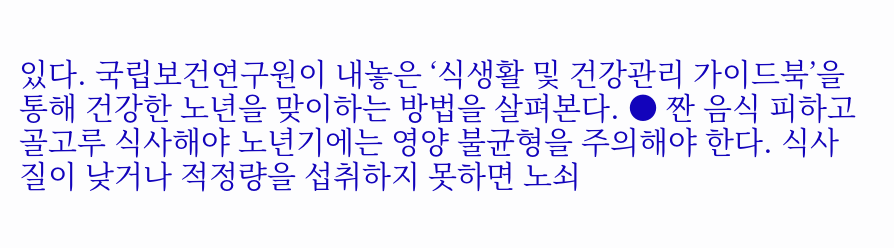있다. 국립보건연구원이 내놓은 ‘식생활 및 건강관리 가이드북’을 통해 건강한 노년을 맞이하는 방법을 살펴본다. ● 짠 음식 피하고 골고루 식사해야 노년기에는 영양 불균형을 주의해야 한다. 식사 질이 낮거나 적정량을 섭취하지 못하면 노쇠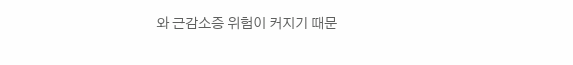와 근감소증 위험이 커지기 때문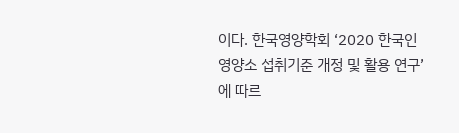이다. 한국영양학회 ‘2020 한국인 영양소 섭취기준 개정 및 활용 연구’에 따르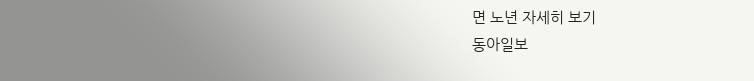면 노년 자세히 보기
동아일보